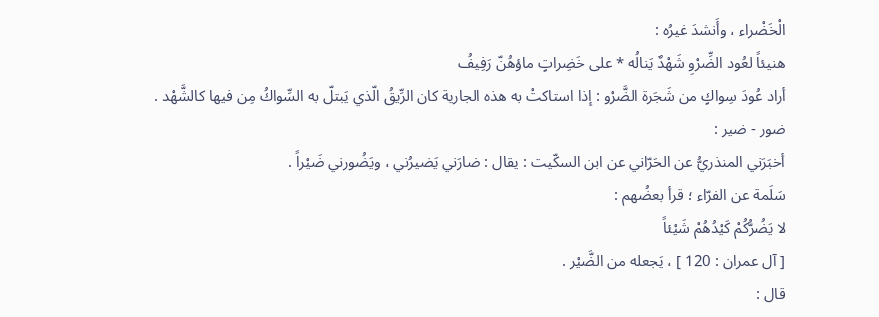الْخَضْراء ، وأَنشدَ غيرُه :
هنيئاً لعُود الضِّرْوِ شَهْدٌ يَنالُه * على خَضِراتٍ ماؤهُنّ رَفِيفُ
أراد عُودَ سِواكٍ من شَجَرة الضَّرْو : إذا استاكتْ به هذه الجارية كان الرِّيقُ الّذي يَبتلّ به السِّواكُ مِن فيها كالشَّهْد .
ضور - ضير :
أخبَرَني المنذريُّ عن الحَرّاني عن ابن السكّيت : يقال : ضارَني يَضيرُني ، ويَضُورني ضَيْراً .
سَلَمة عن الفرّاء ؛ قرأ بعضُهم :
لا يَضُرُّكُمْ كَيْدُهُمْ شَيْئاً
[ آل عمران : 120 ] ، يَجعله من الضَّيْر .
قال :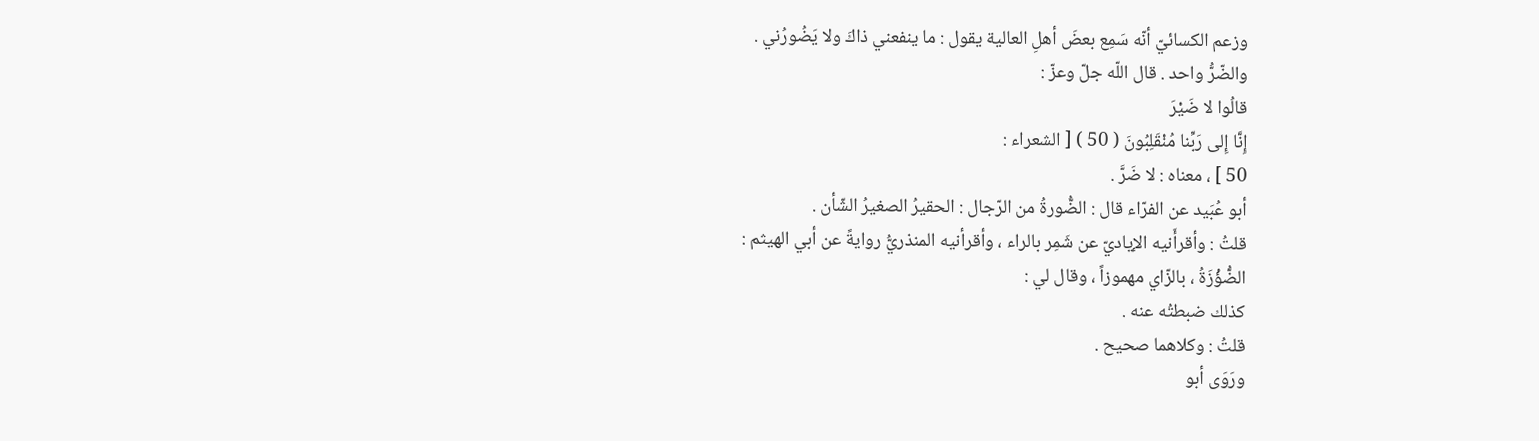وزعم الكسائيّ أنّه سَمِع بعضَ أهلِ العالية يقول : ما ينفعني ذاكَ ولا يَضُورُني .
والضّرُّ واحد . قال اللّه جلّ وعزّ :
قالُوا لا ضَيْرَ
إِنَّا إِلى رَبِّنا مُنْقَلِبُونَ ( 50 ) [ الشعراء :
50 ] ، معناه : لا ضَرَّ .
أبو عُبَيد عن الفرّاء قال : الضُّورةُ من الرّجال : الحقيرُ الصغيرُ الشّأن .
قلتُ : وأقرأَنيه الإياديّ عن شَمِر بالراء ، وأقرأنيه المنذريُّ روايةً عن أبي الهيثم :
الضُّؤْزَةُ ، بالزّاي مهموزاً ، وقال لي :
كذلك ضبطتُه عنه .
قلتُ : وكلاهما صحيح .
ورَوَى أبو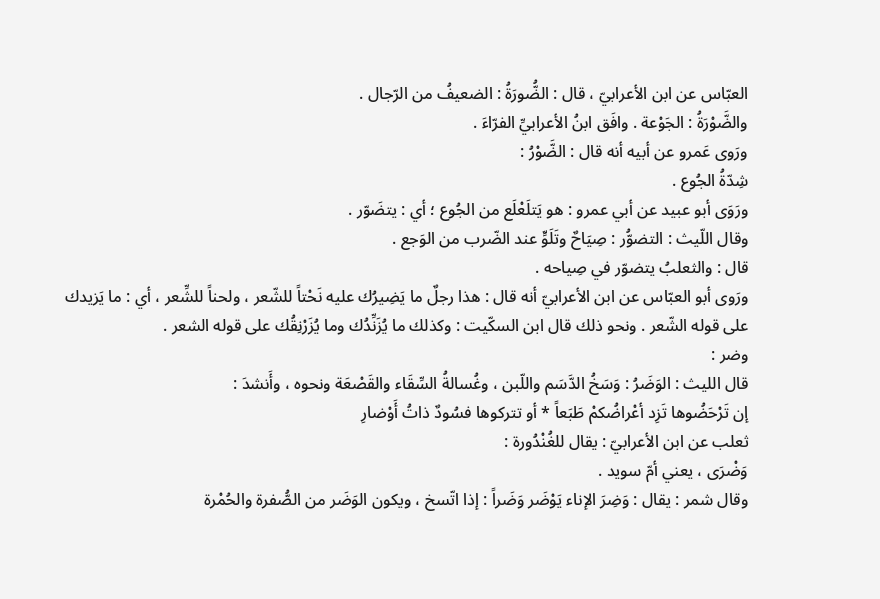العبّاس عن ابن الأعرابيّ ، قال : الضُّورَةُ : الضعيفُ من الرّجال .
والضَّوْرَةُ : الجَوْعة . وافَق ابنُ الأعرابيِّ الفرّاءَ .
ورَوى عَمرو عن أبيه أنه قال : الضَّوْرُ :
شِدّةُ الجُوع .
ورَوَى أبو عبيد عن أبي عمرو : هو يَتلَعْلَع من الجُوع ؛ أي : يتضَوّر .
وقال اللّيث : التضوُّر : صِيَاحٌ وتَلَوٍّ عند الضّرب من الوَجع .
قال : والثعلبُ يتضوّر في صِياحه .
ورَوى أبو العبّاس عن ابن الأعرابيّ أنه قال : هذا رجلٌ ما يَضِيرُك عليه نَحْتاً للشّعر ، ولحناً للشِّعر ، أي : ما يَزيدك على قوله الشّعر . ونحو ذلك قال ابن السكّيت : وكذلك ما يُزَنِّدُك وما يُزَرْنِقُك على قوله الشعر .
وضر :
قال الليث : الوَضَرُ : وَسَخُ الدَّسَم واللّبن ، وغُسالةُ السِّقَاء والقَصْعَة ونحوه ، وأَنشدَ :
إن تَرْحَضُوها تَزِد أعْراضُكمْ طَبَعاً * أو تتركوها فسُودٌ ذاتُ أَوْضارِ
ثعلب عن ابن الأعرابيّ : يقال للغُنْدُورة :
وَضْرَى ، يعني أمّ سويد .
وقال شمر : يقال : وَضِرَ الإناء يَوْضَر وَضَراً : إذا اتّسخ ، ويكون الوَضَر من الصُّفرة والحُمْرة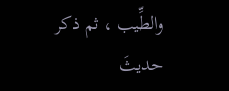والطِّيب ، ثم ذكر
حديثَ